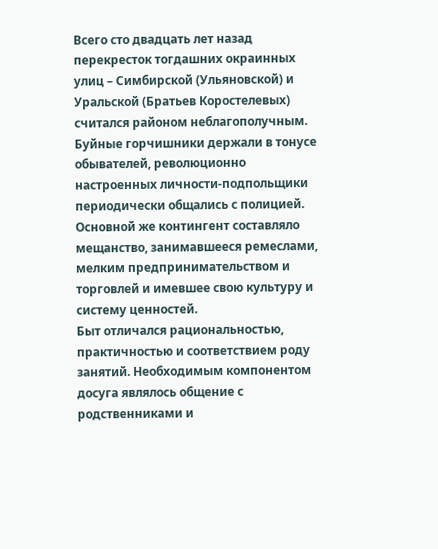Всего сто двадцать лет назад перекресток тогдашних окраинных улиц – Симбирской (Ульяновской) и Уральской (Братьев Коростелевых) считался районом неблагополучным. Буйные горчишники держали в тонусе обывателей, революционно настроенных личности-подпольщики периодически общались с полицией. Основной же контингент составляло мещанство, занимавшееся ремеслами, мелким предпринимательством и торговлей и имевшее свою культуру и систему ценностей.
Быт отличался рациональностью, практичностью и соответствием роду занятий. Необходимым компонентом досуга являлось общение с родственниками и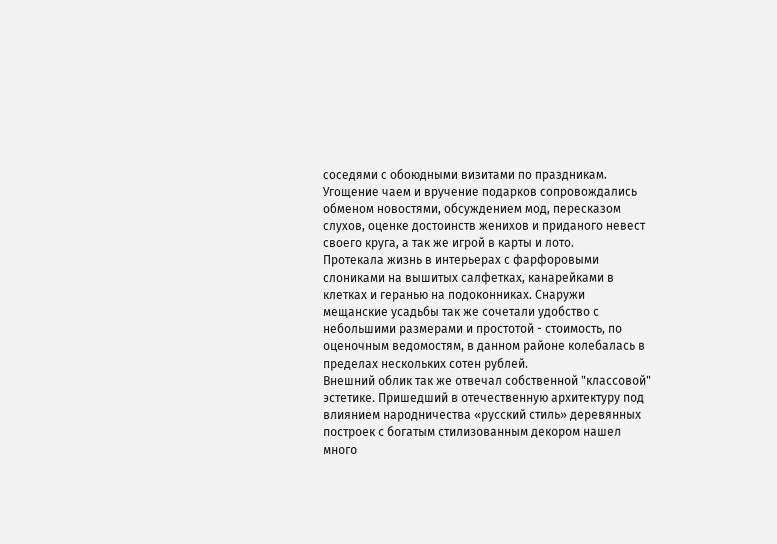соседями с обоюдными визитами по праздникам. Угощение чаем и вручение подарков сопровождались обменом новостями, обсуждением мод, пересказом слухов, оценке достоинств женихов и приданого невест своего круга, а так же игрой в карты и лото.
Протекала жизнь в интерьерах с фарфоровыми слониками на вышитых салфетках, канарейками в клетках и геранью на подоконниках. Снаружи мещанские усадьбы так же сочетали удобство с небольшими размерами и простотой - стоимость, по оценочным ведомостям, в данном районе колебалась в пределах нескольких сотен рублей.
Внешний облик так же отвечал собственной "классовой" эстетике. Пришедший в отечественную архитектуру под влиянием народничества «русский стиль» деревянных построек с богатым стилизованным декором нашел много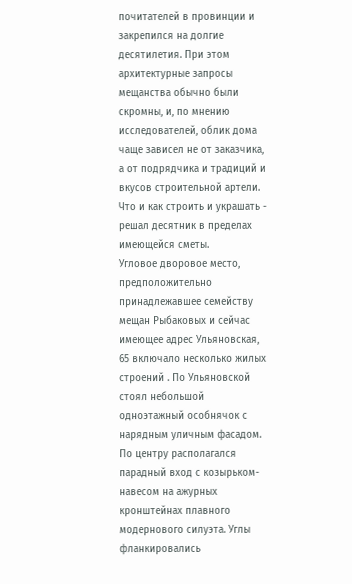почитателей в провинции и закрепился на долгие десятилетия. При этом архитектурные запросы мещанства обычно были скромны, и, по мнению исследователей, облик дома чаще зависел не от заказчика, а от подрядчика и традиций и вкусов строительной артели. Что и как строить и украшать - решал десятник в пределах имеющейся сметы.
Угловое дворовое место, предположительно принадлежавшее семейству мещан Рыбаковых и сейчас имеющее адрес Ульяновская, 65 включало несколько жилых строений . По Ульяновской стоял небольшой одноэтажный особнячок с нарядным уличным фасадом. По центру располагался парадный вход с козырьком-навесом на ажурных кронштейнах плавного модернового силуэта. Углы фланкировались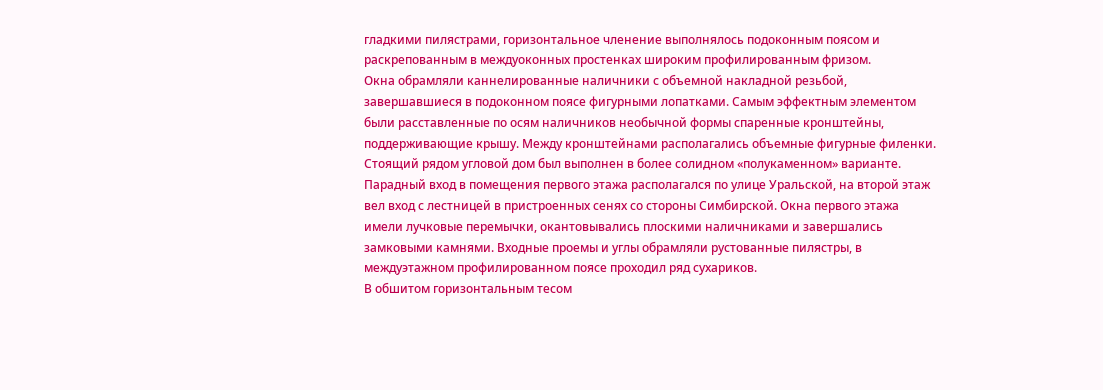гладкими пилястрами, горизонтальное членение выполнялось подоконным поясом и раскрепованным в междуоконных простенках широким профилированным фризом.
Окна обрамляли каннелированные наличники с объемной накладной резьбой, завершавшиеся в подоконном поясе фигурными лопатками. Самым эффектным элементом были расставленные по осям наличников необычной формы спаренные кронштейны, поддерживающие крышу. Между кронштейнами располагались объемные фигурные филенки.
Стоящий рядом угловой дом был выполнен в более солидном «полукаменном» варианте. Парадный вход в помещения первого этажа располагался по улице Уральской, на второй этаж вел вход с лестницей в пристроенных сенях со стороны Симбирской. Окна первого этажа имели лучковые перемычки, окантовывались плоскими наличниками и завершались замковыми камнями. Входные проемы и углы обрамляли рустованные пилястры, в междуэтажном профилированном поясе проходил ряд сухариков.
В обшитом горизонтальным тесом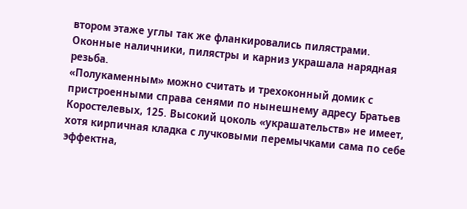втором этаже углы так же фланкировались пилястрами. Оконные наличники, пилястры и карниз украшала нарядная резьба.
«Полукаменным» можно считать и трехоконный домик с пристроенными справа сенями по нынешнему адресу Братьев Коростелевых, 125. Высокий цоколь «украшательств» не имеет, хотя кирпичная кладка с лучковыми перемычками сама по себе эффектна,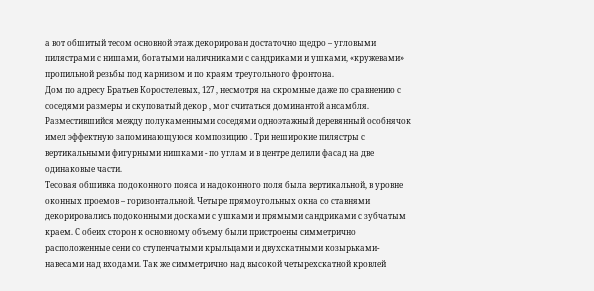а вот обшитый тесом основной этаж декорирован достаточно щедро – угловыми пилястрами с нишами, богатыми наличниками с сандриками и ушками, «кружевами» пропильной резьбы под карнизом и по краям треугольного фронтона.
Дом по адресу Братьев Коростелевых, 127 , несмотря на скромные даже по сравнению с соседями размеры и скуповатый декор , мог считаться доминантой ансамбля. Разместившийся между полукаменными соседями одноэтажный деревянный особнячок имел эффектную запоминающуюся композицию . Три неширокие пилястры с вертикальными фигурными нишками - по углам и в центре делили фасад на две одинаковые части.
Тесовая обшивка подоконного пояса и надоконного поля была вертикальной, в уровне оконных проемов – горизонтальной. Четыре прямоугольных окна со ставнями декорировались подоконными досками с ушками и прямыми сандриками с зубчатым краем. С обеих сторон к основному объему были пристроены симметрично расположенные сени со ступенчатыми крыльцами и двухскатными козырьками-навесами над входами. Так же симметрично над высокой четырехскатной кровлей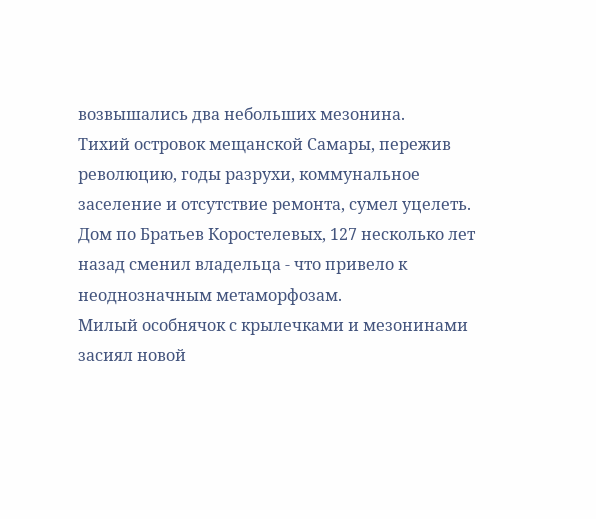возвышались два небольших мезонина.
Тихий островок мещанской Самары, пережив революцию, годы разрухи, коммунальное заселение и отсутствие ремонта, сумел уцелеть. Дом по Братьев Коростелевых, 127 несколько лет назад сменил владельца - что привело к неоднозначным метаморфозам.
Милый особнячок с крылечками и мезонинами засиял новой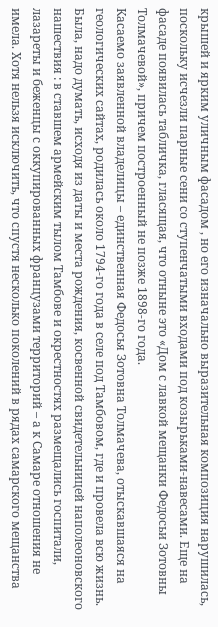крышей и ярким уличным фасадом , но его изначально выразительная композиция нарушилась, поскольку исчезли парные сени со ступенчатыми входами под козырьками-навесами. Еще на фасаде появилась табличка, гласящая, что отныне это «Дом с лавкой мещанки Федосьи Зотовны Толмачевой», причем построенный не позже 1898-го года.
Касаемо заявленной владелицы – единственная Федосья Зотовна Толмачева, отыскавшаяся на геологических сайтах, родилась около 1794-го года в селе под Тамбовом, где и провела всю жизнь. Была, надо думать, исходя из даты и места рождения, косвенной свидетельницей наполеоновского нашествия : в ставшем армейским тылом Тамбове и окрестностях размещались госпитали, лазареты и беженцы с оккупированных французами территорий – а к Самаре отношения не имела. Хотя нельзя исключить, что спустя несколько поколений в рядах самарского мещанства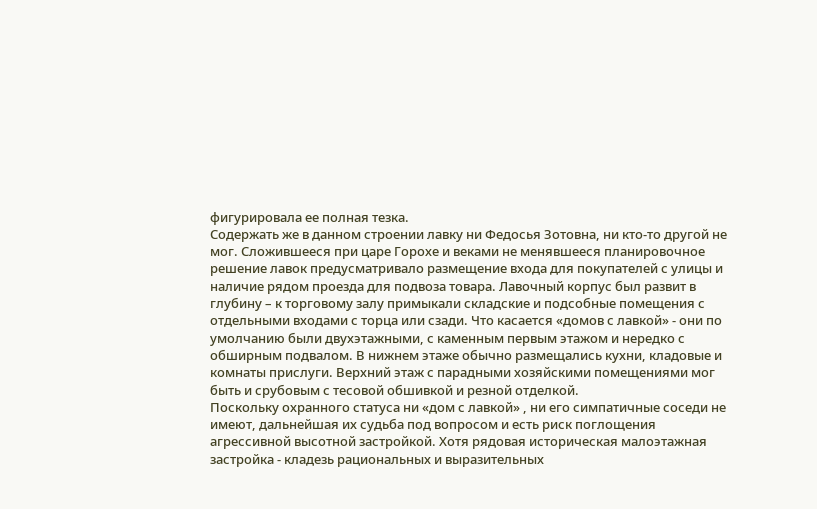фигурировала ее полная тезка.
Содержать же в данном строении лавку ни Федосья Зотовна, ни кто-то другой не мог. Сложившееся при царе Горохе и веками не менявшееся планировочное решение лавок предусматривало размещение входа для покупателей с улицы и наличие рядом проезда для подвоза товара. Лавочный корпус был развит в глубину – к торговому залу примыкали складские и подсобные помещения с отдельными входами с торца или сзади. Что касается «домов с лавкой» - они по умолчанию были двухэтажными, с каменным первым этажом и нередко с обширным подвалом. В нижнем этаже обычно размещались кухни, кладовые и комнаты прислуги. Верхний этаж с парадными хозяйскими помещениями мог быть и срубовым с тесовой обшивкой и резной отделкой.
Поскольку охранного статуса ни «дом с лавкой» , ни его симпатичные соседи не имеют, дальнейшая их судьба под вопросом и есть риск поглощения агрессивной высотной застройкой. Хотя рядовая историческая малоэтажная застройка - кладезь рациональных и выразительных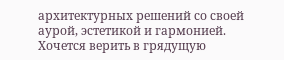архитектурных решений со своей аурой, эстетикой и гармонией. Хочется верить в грядущую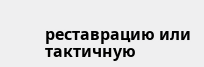реставрацию или тактичную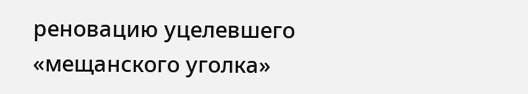реновацию уцелевшего «мещанского уголка»